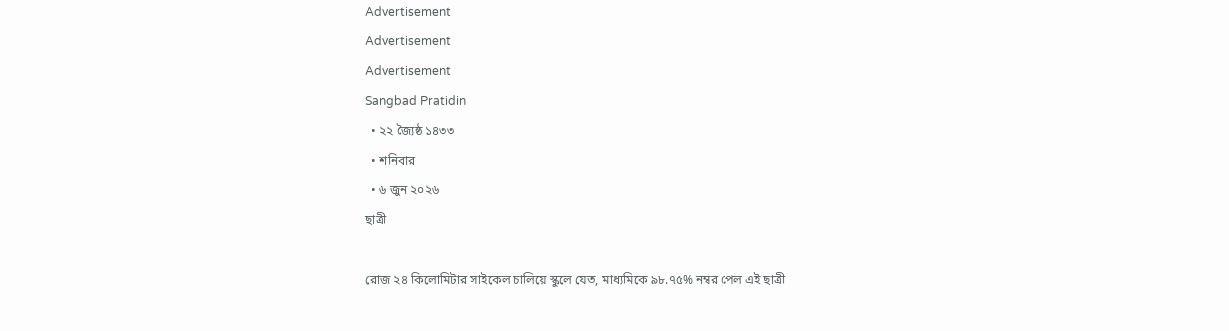Advertisement
Advertisement
Advertisement
Sangbad Pratidin
  • ২২ জ্যৈষ্ঠ ১৪৩৩
  • শনিবার
  • ৬ জুন ২০২৬
ছাত্রী

রোজ ২৪ কিলোমিটার সাইকেল চালিয়ে স্কুলে যেত, মাধ্যমিকে ৯৮.৭৫% নম্বর পেল এই ছাত্রী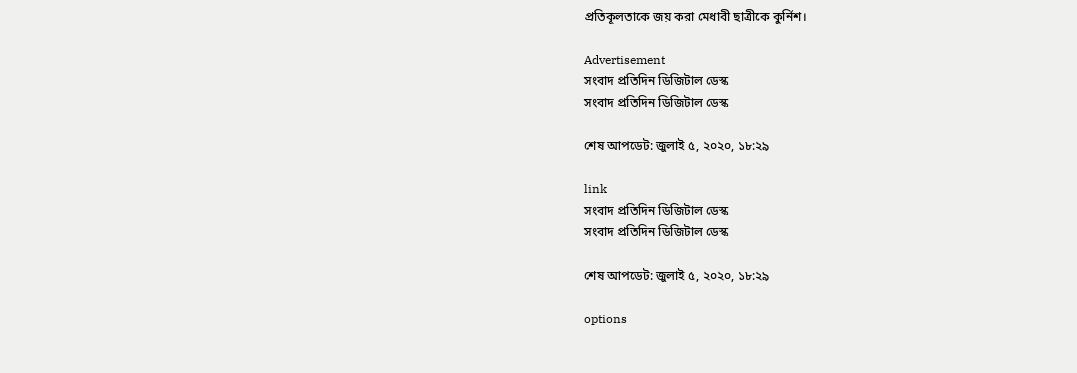প্রতিকূলতাকে জয় করা মেধাবী ছাত্রীকে কুর্নিশ।

Advertisement
সংবাদ প্রতিদিন ডিজিটাল ডেস্ক
সংবাদ প্রতিদিন ডিজিটাল ডেস্ক

শেষ আপডেট: জুলাই ৫, ২০২০, ১৮:২৯

link
সংবাদ প্রতিদিন ডিজিটাল ডেস্ক
সংবাদ প্রতিদিন ডিজিটাল ডেস্ক

শেষ আপডেট: জুলাই ৫, ২০২০, ১৮:২৯

options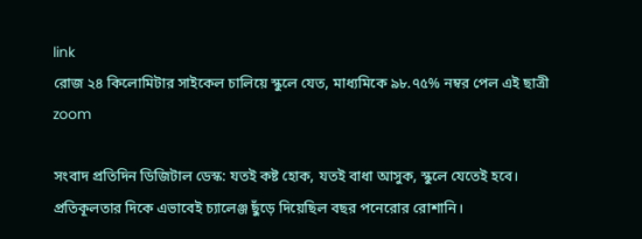link
রোজ ২৪ কিলোমিটার সাইকেল চালিয়ে স্কুলে যেত, মাধ্যমিকে ৯৮.৭৫% নম্বর পেল এই ছাত্রী zoom

সংবাদ প্রতিদিন ডিজিটাল ডেস্ক: যতই কষ্ট হোক, যতই বাধা আসুক, স্কুলে যেতেই হবে। প্রতিকূলতার দিকে এভাবেই চ্যালেঞ্জ ছুঁড়ে দিয়েছিল বছর পনেরোর রোশানি।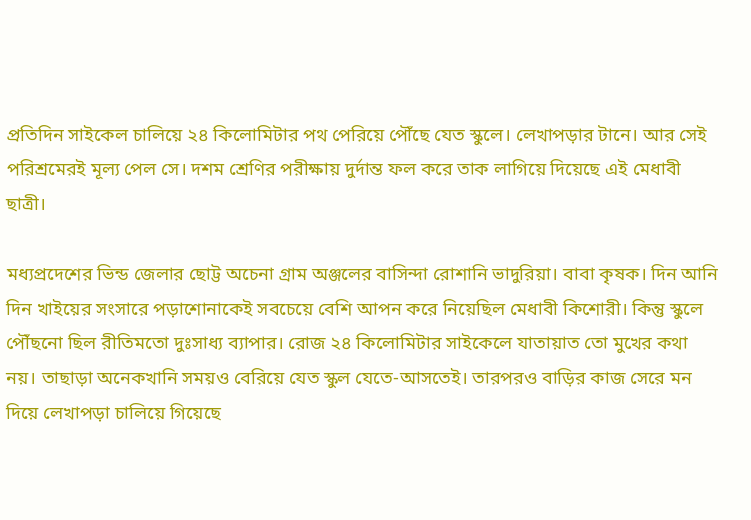প্রতিদিন সাইকেল চালিয়ে ২৪ কিলোমিটার পথ পেরিয়ে পৌঁছে যেত স্কুলে। লেখাপড়ার টানে। আর সেই পরিশ্রমেরই মূল্য পেল সে। দশম শ্রেণির পরীক্ষায় দুর্দান্ত ফল করে তাক লাগিয়ে দিয়েছে এই মেধাবী ছাত্রী।

মধ্যপ্রদেশের ভিন্ড জেলার ছোট্ট অচেনা গ্রাম অঞ্জলের বাসিন্দা রোশানি ভাদুরিয়া। বাবা কৃষক। দিন আনি দিন খাইয়ের সংসারে পড়াশোনাকেই সবচেয়ে বেশি আপন করে নিয়েছিল মেধাবী কিশোরী। কিন্তু স্কুলে পৌঁছনো ছিল রীতিমতো দুঃসাধ্য ব্যাপার। রোজ ২৪ কিলোমিটার সাইকেলে যাতায়াত তো মুখের কথা নয়। তাছাড়া অনেকখানি সময়ও বেরিয়ে যেত স্কুল যেতে-আসতেই। তারপরও বাড়ির কাজ সেরে মন দিয়ে লেখাপড়া চালিয়ে গিয়েছে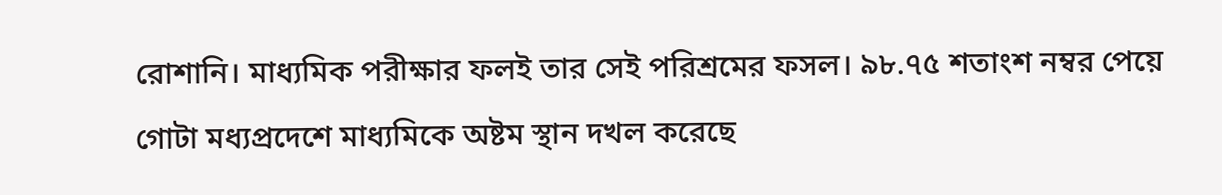রোশানি। মাধ্যমিক পরীক্ষার ফলই তার সেই পরিশ্রমের ফসল। ৯৮.৭৫ শতাংশ নম্বর পেয়ে গোটা মধ্যপ্রদেশে মাধ্যমিকে অষ্টম স্থান দখল করেছে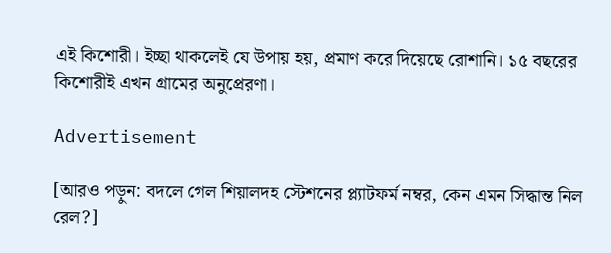এই কিশোরী। ইচ্ছা থাকলেই যে উপায় হয়, প্রমাণ করে দিয়েছে রোশানি। ১৫ বছরের কিশোরীই এখন গ্রামের অনুপ্রেরণা।

Advertisement

[আরও পড়ুন: বদলে গেল শিয়ালদহ স্টেশনের প্ল্যাটফর্ম নম্বর, কেন এমন সিদ্ধান্ত নিল রেল?]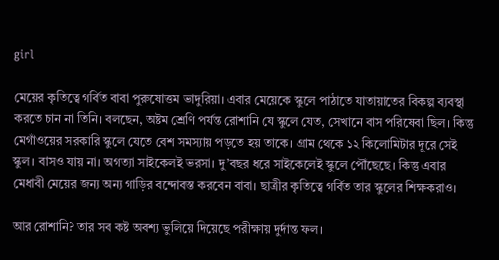girl

মেয়ের কৃতিত্বে গর্বিত বাবা পুরুষোত্তম ভাদুরিয়া। এবার মেয়েকে স্কুলে পাঠাতে যাতায়াতের বিকল্প ব্যবস্থা করতে চান না তিনি। বলছেন, অষ্টম শ্রেণি পর্যন্ত রোশানি যে স্কুলে যেত, সেখানে বাস পরিষেবা ছিল। কিন্তু মেগাঁওয়ের সরকারি স্কুলে যেতে বেশ সমস্যায় পড়তে হয় তাকে। গ্রাম থেকে ১২ কিলোমিটার দূরে সেই স্কুল। বাসও যায় না। অগত্যা সাইকেলই ভরসা। দু’বছর ধরে সাইকেলেই স্কুলে পৌঁছেছে। কিন্তু এবার মেধাবী মেয়ের জন্য অন্য গাড়ির বন্দোবস্ত করবেন বাবা। ছাত্রীর কৃতিত্বে গর্বিত তার স্কুলের শিক্ষকরাও।

আর রোশানি? তার সব কষ্ট অবশ্য ভুলিয়ে দিয়েছে পরীক্ষায় দুর্দান্ত ফল।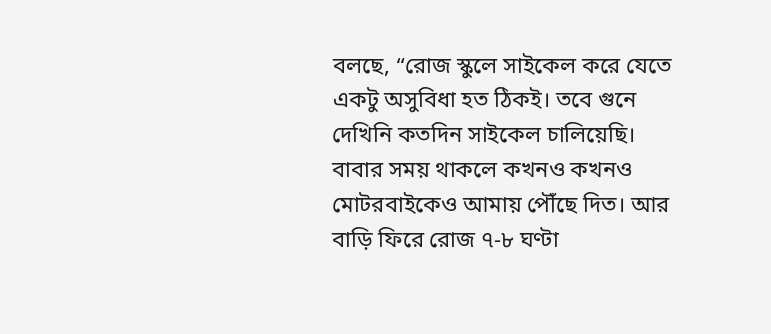বলছে, “রোজ স্কুলে সাইকেল করে যেতে একটু অসুবিধা হত ঠিকই। তবে গুনে দেখিনি কতদিন সাইকেল চালিয়েছি। বাবার সময় থাকলে কখনও কখনও মোটরবাইকেও আমায় পৌঁছে দিত। আর বাড়ি ফিরে রোজ ৭-৮ ঘণ্টা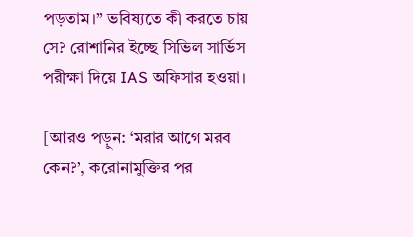পড়তাম।” ভবিষ্যতে কী করতে চায় সে? রোশানির ইচ্ছে সিভিল সার্ভিস পরীক্ষা দিয়ে IAS অফিসার হওয়া।

[আরও পড়ুন: ‘মরার আগে মরব কেন?’, করোনামুক্তির পর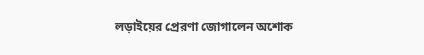লড়াইয়ের প্রেরণা জোগালেন অশোক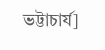ভট্টাচার্য]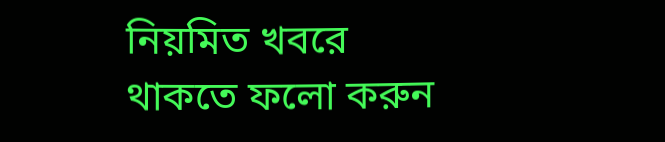নিয়মিত খবরে থাকতে ফলো করুন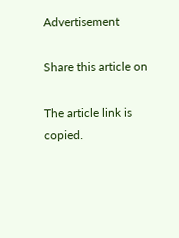Advertisement

Share this article on

The article link is copied.